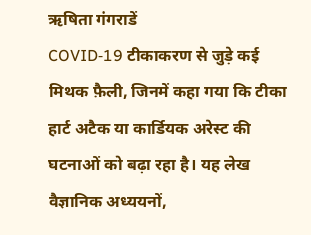ऋषिता गंगराडें
COVID‑19 टीकाकरण से जुड़े कई मिथक फ़ैली, जिनमें कहा गया कि टीका हार्ट अटैक या कार्डियक अरेस्ट की घटनाओं को बढ़ा रहा है। यह लेख वैज्ञानिक अध्ययनों,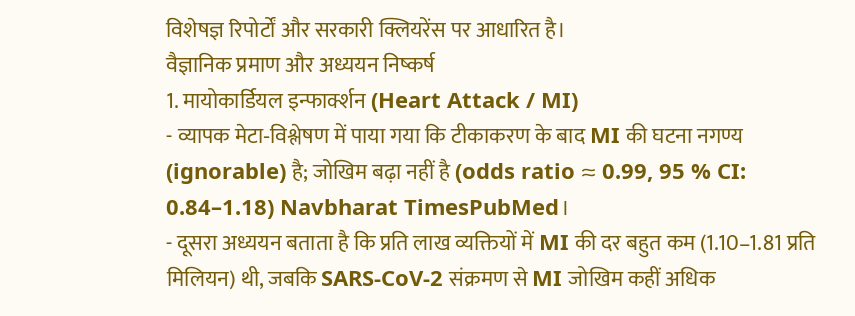विशेषज्ञ रिपोर्टों और सरकारी क्लियरेंस पर आधारित है।
वैज्ञानिक प्रमाण और अध्ययन निष्कर्ष
1. मायोकार्डियल इन्फार्क्शन (Heart Attack / MI)
- व्यापक मेटा‑विश्लेषण में पाया गया कि टीकाकरण के बाद MI की घटना नगण्य (ignorable) है; जोखिम बढ़ा नहीं है (odds ratio ≈ 0.99, 95 % CI: 0.84–1.18) Navbharat TimesPubMed।
- दूसरा अध्ययन बताता है कि प्रति लाख व्यक्तियों में MI की दर बहुत कम (1.10–1.81 प्रति मिलियन) थी, जबकि SARS-CoV‑2 संक्रमण से MI जोखिम कहीं अधिक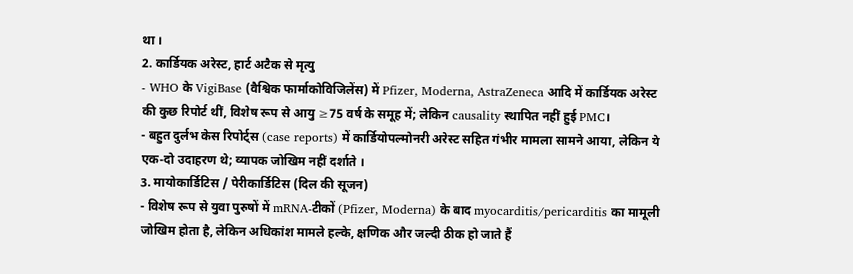था ।
2. कार्डियक अरेस्ट, हार्ट अटैक से मृत्यु
- WHO के VigiBase (वैश्विक फार्माकोविजिलेंस) में Pfizer, Moderna, AstraZeneca आदि में कार्डियक अरेस्ट की कुछ रिपोर्ट थीं, विशेष रूप से आयु ≥75 वर्ष के समूह में; लेकिन causality स्थापित नहीं हुई PMC।
- बहुत दुर्लभ केस रिपोर्ट्स (case reports) में कार्डियोपल्मोनरी अरेस्ट सहित गंभीर मामला सामने आया, लेकिन ये एक‑दो उदाहरण थे; व्यापक जोखिम नहीं दर्शाते ।
3. मायोकार्डिटिस / पेरीकार्डिटिस (दिल की सूजन)
- विशेष रूप से युवा पुरुषों में mRNA‑टीकों (Pfizer, Moderna) के बाद myocarditis/pericarditis का मामूली जोखिम होता है, लेकिन अधिकांश मामले हल्के, क्षणिक और जल्दी ठीक हो जाते हैं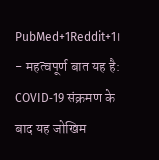PubMed+1Reddit+1।
- महत्वपूर्ण बात यह है: COVID‑19 संक्रमण के बाद यह जोखिम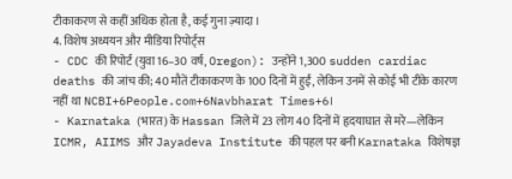टीकाकरण से कहीं अधिक होता है, कई गुना ज़्यादा ।
4. विशेष अध्ययन और मीडिया रिपोर्ट्स
- CDC की रिपोर्ट (युवा 16–30 वर्ष, Oregon): उन्होंने 1,300 sudden cardiac deaths की जांच की; 40 मौतें टीकाकरण के 100 दिनों में हुईं, लेकिन उनमें से कोई भी टीके कारण नहीं था NCBI+6People.com+6Navbharat Times+6।
- Karnataka (भारत) के Hassan जिले में 23 लोग 40 दिनों में हृदयाघात से मरे—लेकिन ICMR, AIIMS और Jayadeva Institute की पहल पर बनी Karnataka विशेषज्ञ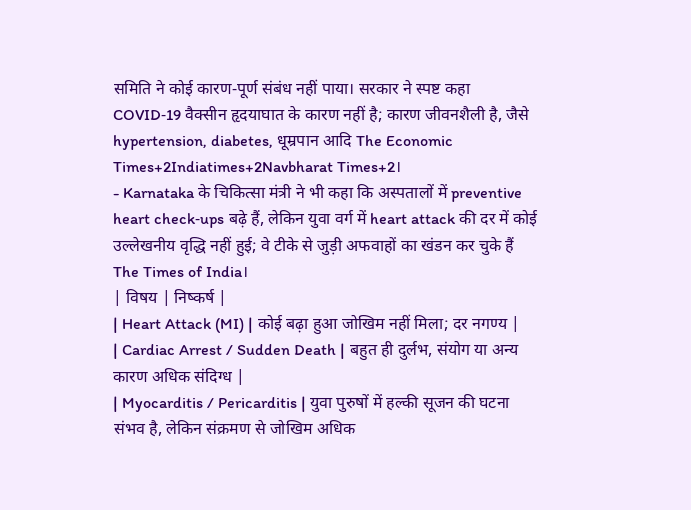समिति ने कोई कारण‑पूर्ण संबंध नहीं पाया। सरकार ने स्पष्ट कहा COVID‑19 वैक्सीन हृदयाघात के कारण नहीं है; कारण जीवनशैली है, जैसे hypertension, diabetes, धूम्रपान आदि The Economic Times+2Indiatimes+2Navbharat Times+2।
- Karnataka के चिकित्सा मंत्री ने भी कहा कि अस्पतालों में preventive heart check‑ups बढ़े हैं, लेकिन युवा वर्ग में heart attack की दर में कोई उल्लेखनीय वृद्धि नहीं हुई; वे टीके से जुड़ी अफवाहों का खंडन कर चुके हैं The Times of India।
| विषय | निष्कर्ष |
| Heart Attack (MI) | कोई बढ़ा हुआ जोखिम नहीं मिला; दर नगण्य |
| Cardiac Arrest / Sudden Death | बहुत ही दुर्लभ, संयोग या अन्य कारण अधिक संदिग्ध |
| Myocarditis / Pericarditis | युवा पुरुषों में हल्की सूजन की घटना संभव है, लेकिन संक्रमण से जोखिम अधिक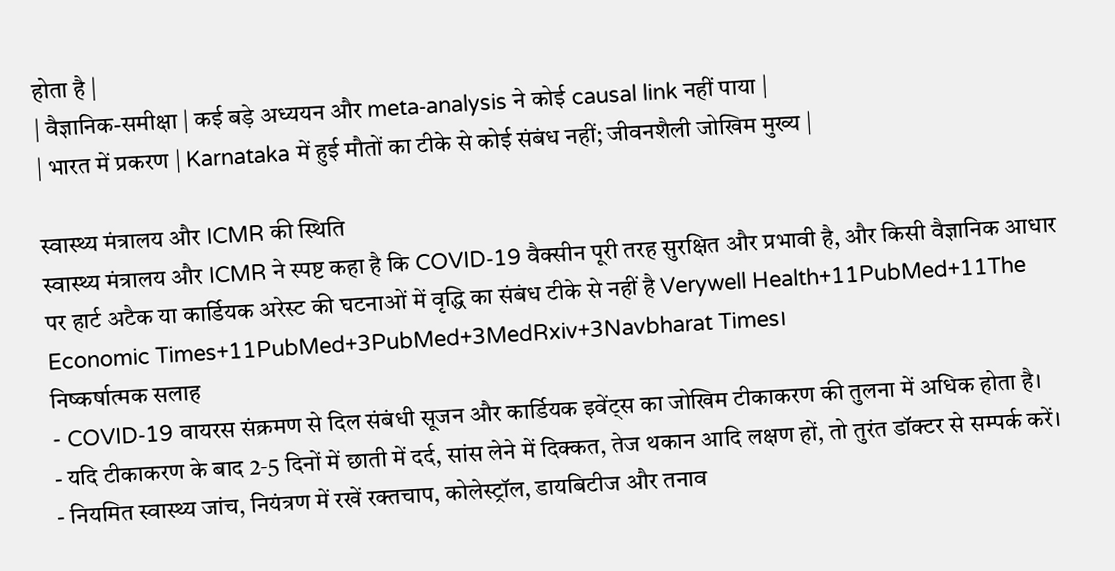होता है |
| वैज्ञानिक-समीक्षा | कई बड़े अध्ययन और meta‑analysis ने कोई causal link नहीं पाया |
| भारत में प्रकरण | Karnataka में हुई मौतों का टीके से कोई संबंध नहीं; जीवनशैली जोखिम मुख्य |

स्वास्थ्य मंत्रालय और ICMR की स्थिति
स्वास्थ्य मंत्रालय और ICMR ने स्पष्ट कहा है कि COVID‑19 वैक्सीन पूरी तरह सुरक्षित और प्रभावी है, और किसी वैज्ञानिक आधार पर हार्ट अटैक या कार्डियक अरेस्ट की घटनाओं में वृद्धि का संबंध टीके से नहीं है Verywell Health+11PubMed+11The Economic Times+11PubMed+3PubMed+3MedRxiv+3Navbharat Times।
निष्कर्षात्मक सलाह
- COVID‑19 वायरस संक्रमण से दिल संबंधी सूजन और कार्डियक इवेंट्स का जोखिम टीकाकरण की तुलना में अधिक होता है।
- यदि टीकाकरण के बाद 2‑5 दिनों में छाती में दर्द, सांस लेने में दिक्कत, तेज थकान आदि लक्षण हों, तो तुरंत डॉक्टर से सम्पर्क करें।
- नियमित स्वास्थ्य जांच, नियंत्रण में रखें रक्तचाप, कोलेस्ट्रॉल, डायबिटीज और तनाव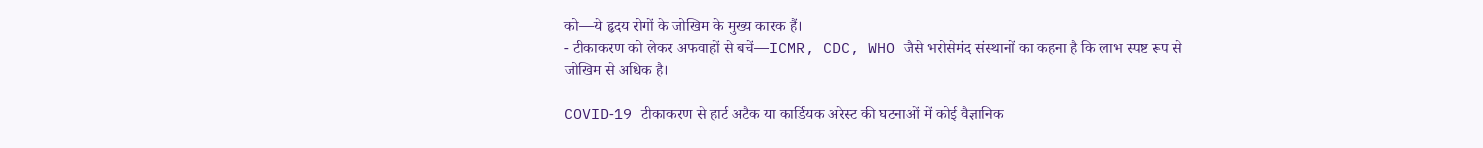को—ये हृदय रोगों के जोखिम के मुख्य कारक हैं।
- टीकाकरण को लेकर अफवाहों से बचें—ICMR, CDC, WHO जैसे भरोसेमंद संस्थानों का कहना है कि लाभ स्पष्ट रूप से जोखिम से अधिक है।

COVID‑19 टीकाकरण से हार्ट अटैक या कार्डियक अरेस्ट की घटनाओं में कोई वैज्ञानिक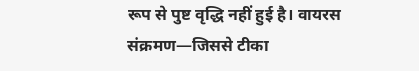रूप से पुष्ट वृद्धि नहीं हुई है। वायरस संक्रमण—जिससे टीका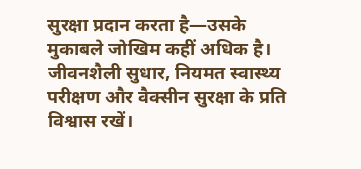सुरक्षा प्रदान करता है—उसके मुकाबले जोखिम कहीं अधिक है। जीवनशैली सुधार, नियमत स्वास्थ्य परीक्षण और वैक्सीन सुरक्षा के प्रति विश्वास रखें।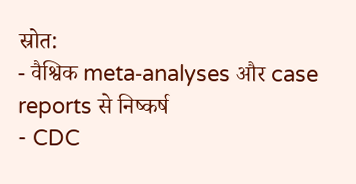स्रोत:
- वैश्विक meta‑analyses और case reports से निष्कर्ष
- CDC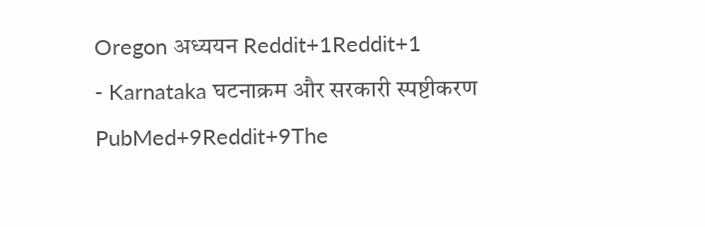Oregon अध्ययन Reddit+1Reddit+1
- Karnataka घटनाक्रम और सरकारी स्पष्टीकरण PubMed+9Reddit+9The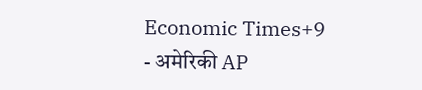Economic Times+9
- अमेरिकी AP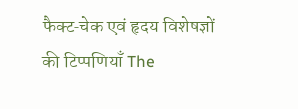फैक्ट‑चेक एवं हृदय विशेषज्ञों की टिप्पणियाँ The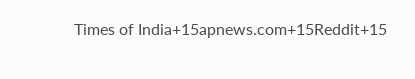Times of India+15apnews.com+15Reddit+15